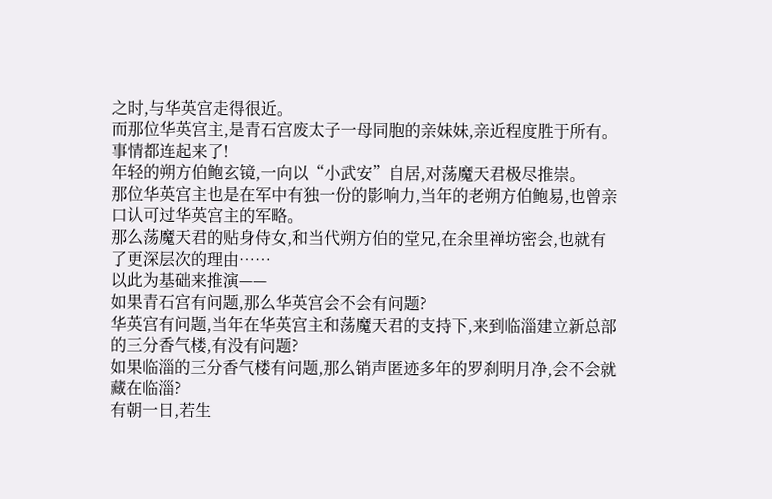之时,与华英宫走得很近。
而那位华英宫主,是青石宫废太子一母同胞的亲妹妹,亲近程度胜于所有。
事情都连起来了!
年轻的朔方伯鲍玄镜,一向以“小武安”自居,对荡魔天君极尽推崇。
那位华英宫主也是在军中有独一份的影响力,当年的老朔方伯鲍易,也曾亲口认可过华英宫主的军略。
那么荡魔天君的贴身侍女,和当代朔方伯的堂兄,在余里禅坊密会,也就有了更深层次的理由……
以此为基础来推演——
如果青石宫有问题,那么华英宫会不会有问题?
华英宫有问题,当年在华英宫主和荡魔天君的支持下,来到临淄建立新总部的三分香气楼,有没有问题?
如果临淄的三分香气楼有问题,那么销声匿迹多年的罗刹明月净,会不会就藏在临淄?
有朝一日,若生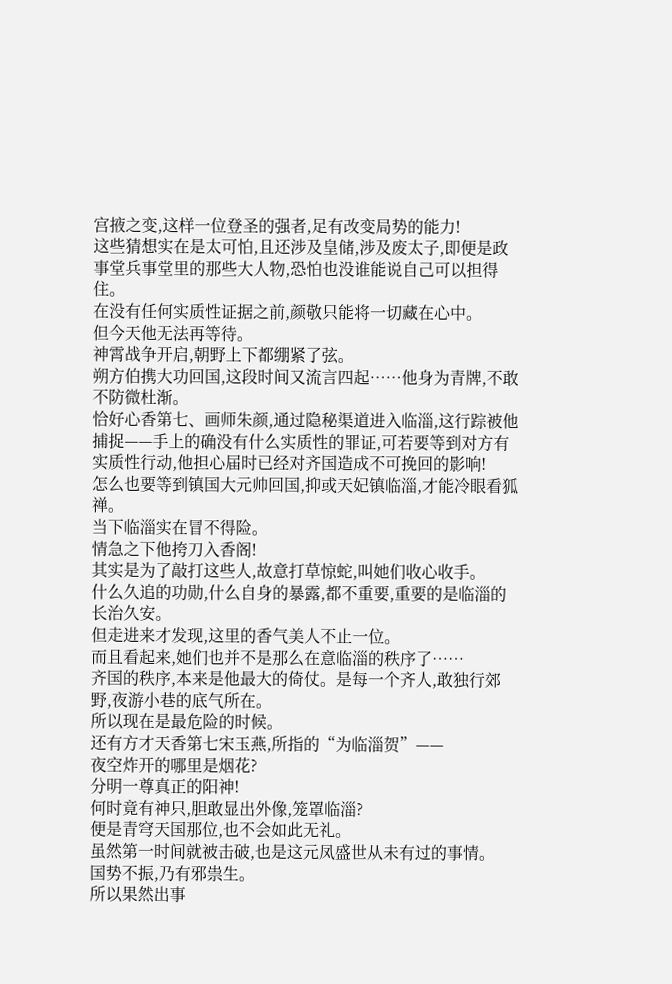宫掖之变,这样一位登圣的强者,足有改变局势的能力!
这些猜想实在是太可怕,且还涉及皇储,涉及废太子,即便是政事堂兵事堂里的那些大人物,恐怕也没谁能说自己可以担得住。
在没有任何实质性证据之前,颜敬只能将一切藏在心中。
但今天他无法再等待。
神霄战争开启,朝野上下都绷紧了弦。
朔方伯携大功回国,这段时间又流言四起……他身为青牌,不敢不防微杜渐。
恰好心香第七、画师朱颜,通过隐秘渠道进入临淄,这行踪被他捕捉——手上的确没有什么实质性的罪证,可若要等到对方有实质性行动,他担心届时已经对齐国造成不可挽回的影响!
怎么也要等到镇国大元帅回国,抑或天妃镇临淄,才能冷眼看狐禅。
当下临淄实在冒不得险。
情急之下他挎刀入香阁!
其实是为了敲打这些人,故意打草惊蛇,叫她们收心收手。
什么久追的功勋,什么自身的暴露,都不重要,重要的是临淄的长治久安。
但走进来才发现,这里的香气美人不止一位。
而且看起来,她们也并不是那么在意临淄的秩序了……
齐国的秩序,本来是他最大的倚仗。是每一个齐人,敢独行郊野,夜游小巷的底气所在。
所以现在是最危险的时候。
还有方才天香第七宋玉燕,所指的“为临淄贺”——
夜空炸开的哪里是烟花?
分明一尊真正的阳神!
何时竟有神只,胆敢显出外像,笼罩临淄?
便是青穹天国那位,也不会如此无礼。
虽然第一时间就被击破,也是这元凤盛世从未有过的事情。
国势不振,乃有邪祟生。
所以果然出事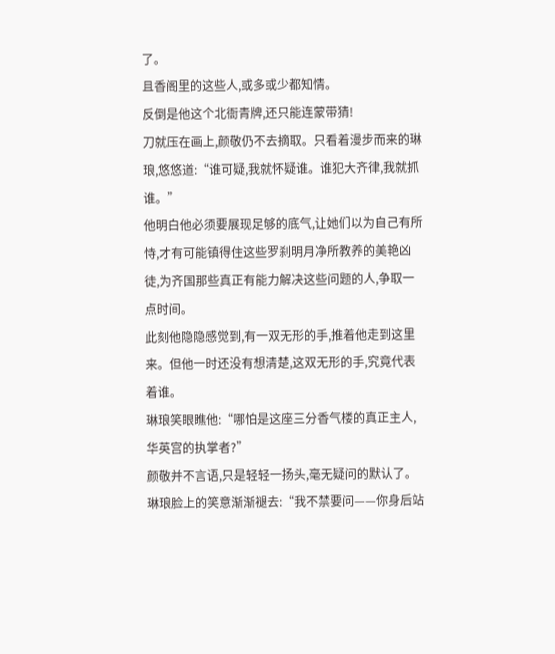了。
且香阁里的这些人,或多或少都知情。
反倒是他这个北衙青牌,还只能连蒙带猜!
刀就压在画上,颜敬仍不去摘取。只看着漫步而来的琳琅,悠悠道:“谁可疑,我就怀疑谁。谁犯大齐律,我就抓谁。”
他明白他必须要展现足够的底气,让她们以为自己有所恃,才有可能镇得住这些罗刹明月净所教养的美艳凶徒,为齐国那些真正有能力解决这些问题的人,争取一点时间。
此刻他隐隐感觉到,有一双无形的手,推着他走到这里来。但他一时还没有想清楚,这双无形的手,究竟代表着谁。
琳琅笑眼瞧他:“哪怕是这座三分香气楼的真正主人,华英宫的执掌者?”
颜敬并不言语,只是轻轻一扬头,毫无疑问的默认了。
琳琅脸上的笑意渐渐褪去:“我不禁要问——你身后站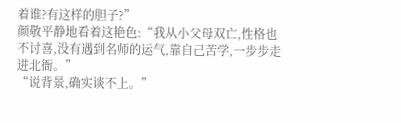着谁?有这样的胆子?”
颜敬平静地看着这艳色:“我从小父母双亡,性格也不讨喜,没有遇到名师的运气,靠自己苦学,一步步走进北衙。”
“说背景,确实谈不上。”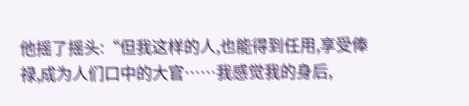他摇了摇头:“但我这样的人,也能得到任用,享受俸禄,成为人们口中的大官……我感觉我的身后,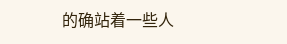的确站着一些人